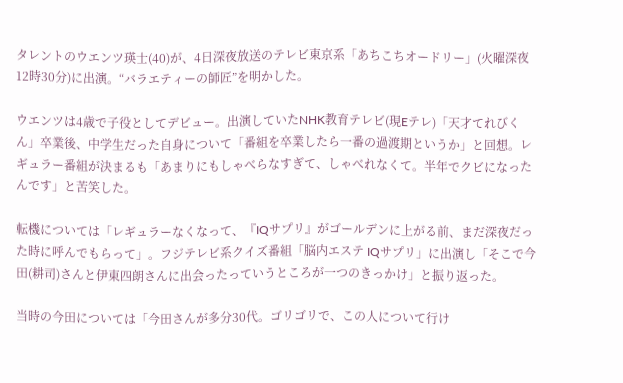タレントのウエンツ瑛士(40)が、4日深夜放送のテレビ東京系「あちこちオードリー」(火曜深夜12時30分)に出演。“バラエティーの師匠”を明かした。

ウエンツは4歳で子役としてデビュー。出演していたNHK教育テレビ(現Eテレ)「天才てれびくん」卒業後、中学生だった自身について「番組を卒業したら一番の過渡期というか」と回想。レギュラー番組が決まるも「あまりにもしゃべらなすぎて、しゃべれなくて。半年でクビになったんです」と苦笑した。

転機については「レギュラーなくなって、『IQサプリ』がゴールデンに上がる前、まだ深夜だった時に呼んでもらって」。フジテレビ系クイズ番組「脳内エステ IQサプリ」に出演し「そこで今田(耕司)さんと伊東四朗さんに出会ったっていうところが一つのきっかけ」と振り返った。

当時の今田については「今田さんが多分30代。ゴリゴリで、この人について行け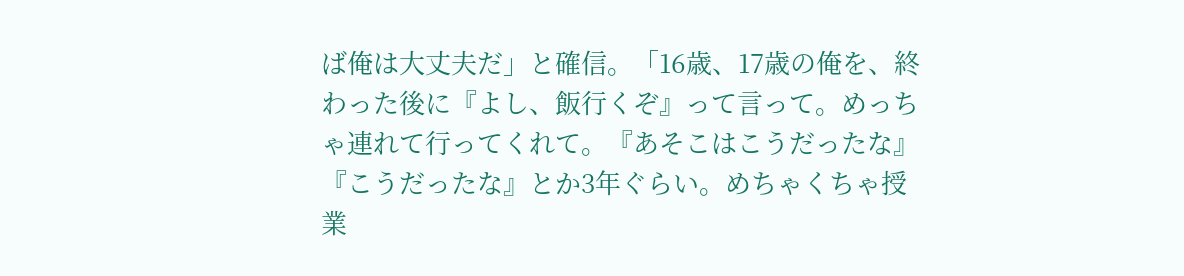ば俺は大丈夫だ」と確信。「16歳、17歳の俺を、終わった後に『よし、飯行くぞ』って言って。めっちゃ連れて行ってくれて。『あそこはこうだったな』『こうだったな』とか3年ぐらい。めちゃくちゃ授業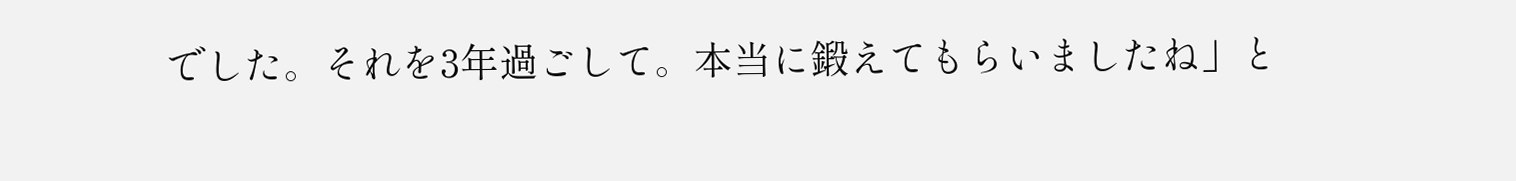でした。それを3年過ごして。本当に鍛えてもらいましたね」と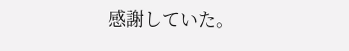感謝していた。